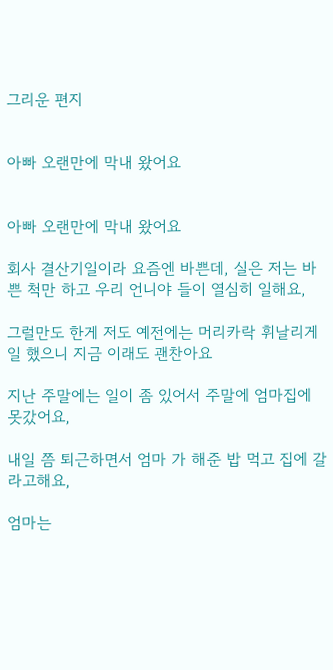그리운 편지


아빠 오랜만에 막내 왔어요


아빠 오랜만에 막내 왔어요

회사 결산기일이라 요즘엔 바쁜데, 실은 저는 바쁜 척만 하고 우리 언니야 들이 열심히 일해요,

그럴만도 한게 저도 예전에는 머리카락 휘날리게 일 했으니 지금 이래도 괜찬아요

지난 주말에는 일이 좀 있어서 주말에 엄마집에 못갔어요,

내일 쯤 퇴근하면서 엄마 가 해준 밥 먹고 집에 갈라고해요,

엄마는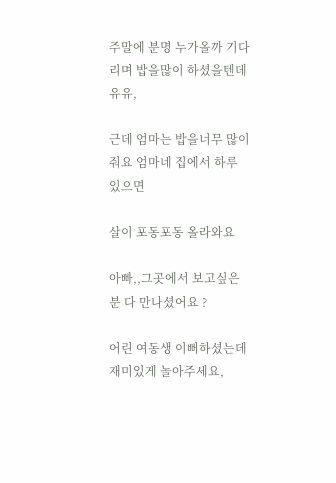주말에 분명 누가올까 기다리며 밥을많이 하셨을텐데 유유,

근데 엄마는 밥을너무 많이 줘요 엄마네 집에서 하루 있으면

살이 포동포동 올라와요

아빠,,그곳에서 보고싶은 분 다 만나셨어요 ?

어린 여동생 이뻐하셨는데 재미있게 놀아주세요,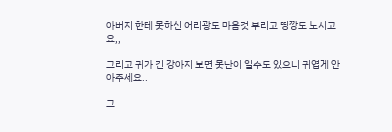아버지 한테 못하신 어리광도 마음것 부리고 띵깡도 노시고요,,

그리고 귀가 긴 강아지 보면 못난이 일수도 있으니 귀엽게 안아주세요..

그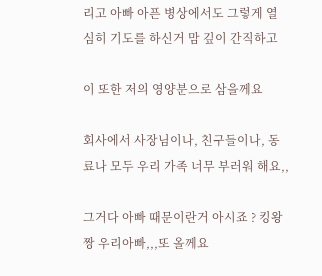리고 아빠 아픈 병상에서도 그렇게 열심히 기도를 하신거 맘 깊이 간직하고

이 또한 저의 영양분으로 삼을께요

회사에서 사장님이나, 친구들이나, 동료나 모두 우리 가족 너무 부러워 해요,,

그거다 아빠 때문이란거 아시죠 ? 킹왕짱 우리아빠,,,또 올께요